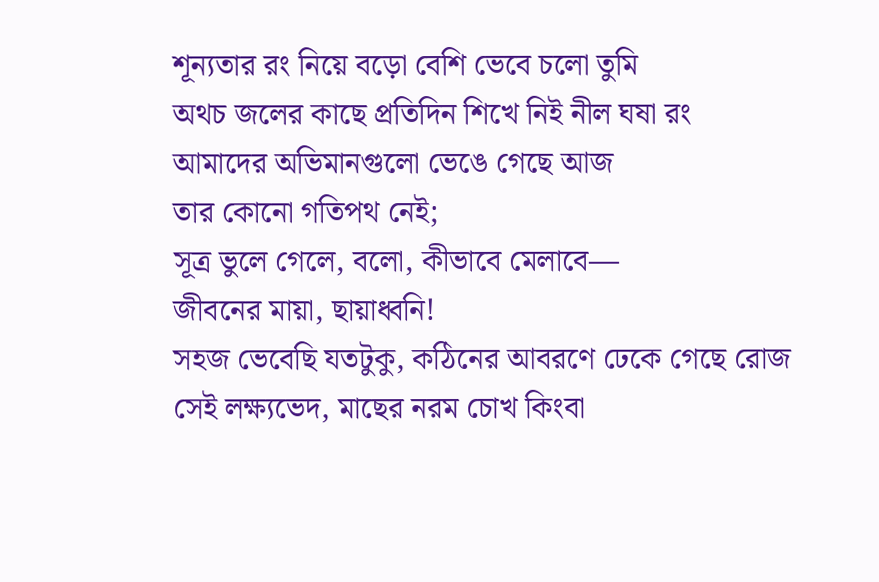শূন্যতার রং নিয়ে বড়ো বেশি ভেবে চলো তুমি
অথচ জলের কাছে প্রতিদিন শিখে নিই নীল ঘষা রং
আমাদের অভিমানগুলো ভেঙে গেছে আজ
তার কোনো গতিপথ নেই;
সূত্র ভুলে গেলে, বলো, কীভাবে মেলাবে—
জীবনের মায়া, ছায়াধ্বনি!
সহজ ভেবেছি যতটুকু, কঠিনের আবরণে ঢেকে গেছে রোজ
সেই লক্ষ্যভেদ, মাছের নরম চোখ কিংবা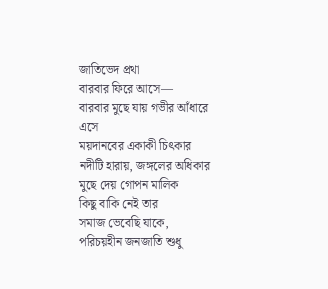জাতিভেদ প্রথা
বারবার ফিরে আসে—
বারবার মুছে যায় গভীর আঁধারে এসে
ময়দানবের একাকী চিৎকার
নদীটি হারায়, জঙ্গলের অধিকার মুছে দেয় গোপন মালিক
কিছু বাকি নেই তার
সমাজ ভেবেছি যাকে, পরিচয়হীন জনজাতি শুধু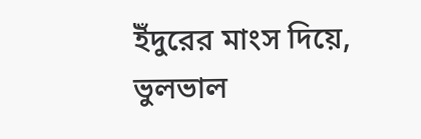ইঁদুরের মাংস দিয়ে, ভুলভাল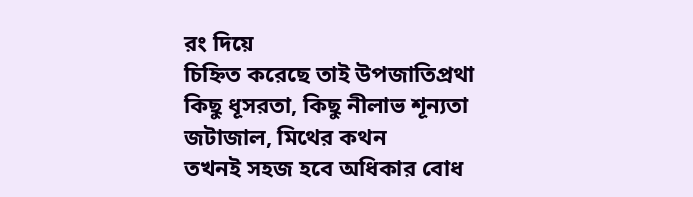রং দিয়ে
চিহ্নিত করেছে তাই উপজাতিপ্রথা
কিছু ধূসরতা, কিছু নীলাভ শূন্যতা
জটাজাল, মিথের কথন
তখনই সহজ হবে অধিকার বোধ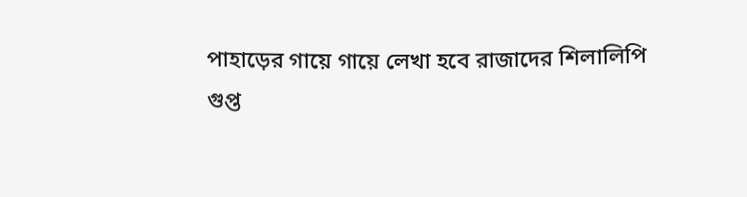পাহাড়ের গায়ে গায়ে লেখা হবে রাজাদের শিলালিপি
গুপ্ত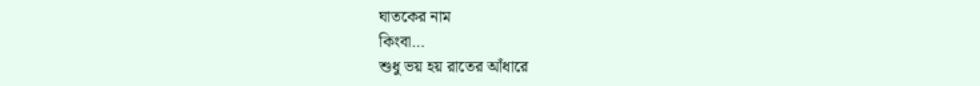ঘাতকের নাম
কিংবা…
শুধু ভয় হয় রাতের আঁধারে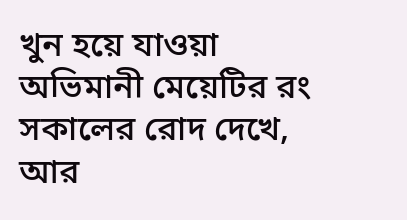খুন হয়ে যাওয়া
অভিমানী মেয়েটির রং
সকালের রোদ দেখে, আর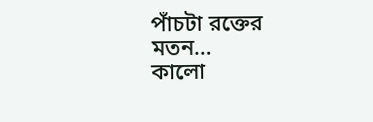পাঁচটা রক্তের মতন…
কালো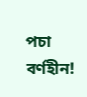পচা বর্ণহীন!